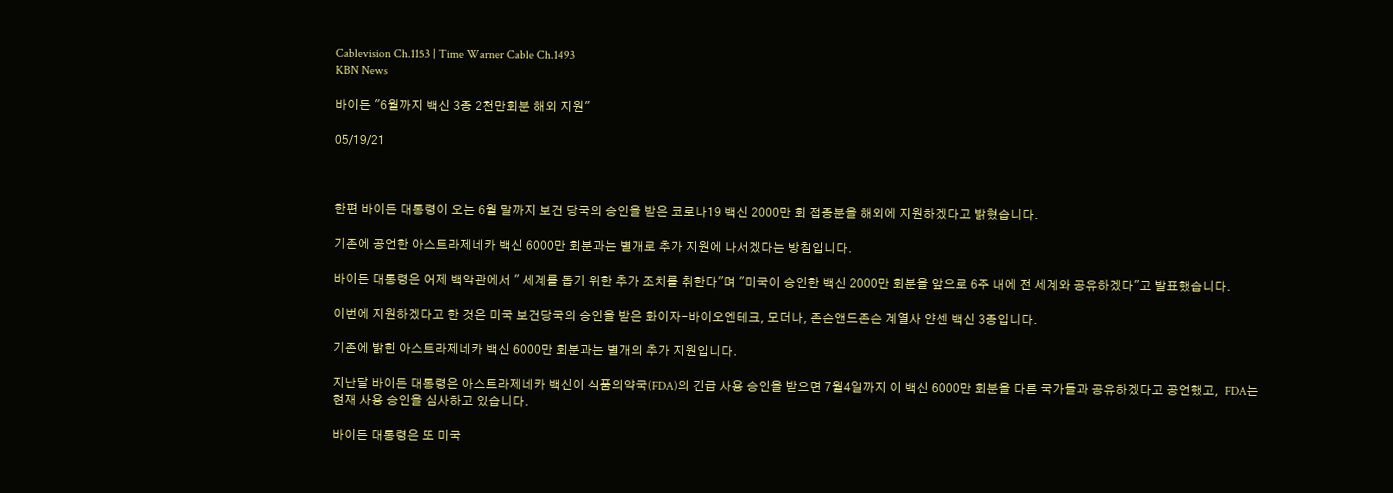Cablevision Ch.1153 | Time Warner Cable Ch.1493
KBN News

바이든 "6월까지 백신 3종 2천만회분 해외 지원"

05/19/21



한편 바이든 대통령이 오는 6월 말까지 보건 당국의 승인을 받은 코로나19 백신 2000만 회 접종분을 해외에 지원하겠다고 밝혔습니다.

기존에 공언한 아스트라제네카 백신 6000만 회분과는 별개로 추가 지원에 나서겠다는 방침입니다.

바이든 대통령은 어제 백악관에서 " 세계를 돕기 위한 추가 조치를 취한다"며 "미국이 승인한 백신 2000만 회분을 앞으로 6주 내에 전 세계와 공유하겠다"고 발표했습니다.

이번에 지원하겠다고 한 것은 미국 보건당국의 승인을 받은 화이자-바이오엔테크, 모더나, 존슨앤드존슨 계열사 얀센 백신 3종입니다.

기존에 밝힌 아스트라제네카 백신 6000만 회분과는 별개의 추가 지원입니다.

지난달 바이든 대통령은 아스트라제네카 백신이 식품의약국(FDA)의 긴급 사용 승인을 받으면 7월4일까지 이 백신 6000만 회분을 다른 국가들과 공유하겠다고 공언했고,  FDA는 현재 사용 승인을 심사하고 있습니다.

바이든 대통령은 또 미국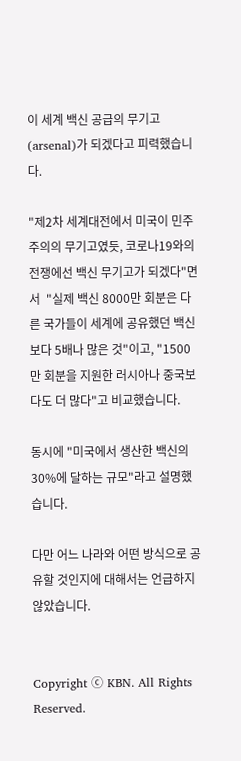이 세계 백신 공급의 무기고(arsenal)가 되겠다고 피력했습니다.

"제2차 세계대전에서 미국이 민주주의의 무기고였듯, 코로나19와의 전쟁에선 백신 무기고가 되겠다"면서  "실제 백신 8000만 회분은 다른 국가들이 세계에 공유했던 백신보다 5배나 많은 것"이고, "1500만 회분을 지원한 러시아나 중국보다도 더 많다"고 비교했습니다.

동시에 "미국에서 생산한 백신의 30%에 달하는 규모"라고 설명했습니다.

다만 어느 나라와 어떤 방식으로 공유할 것인지에 대해서는 언급하지 않았습니다.


Copyright ⓒ KBN. All Rights Reserved.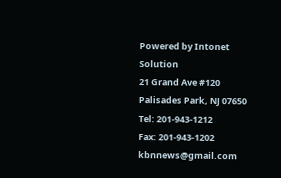Powered by Intonet Solution
21 Grand Ave #120
Palisades Park, NJ 07650
Tel: 201-943-1212
Fax: 201-943-1202
kbnnews@gmail.com